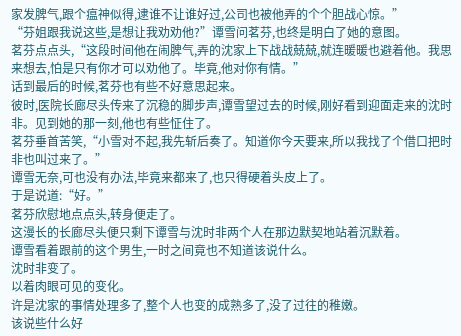家发脾气,跟个瘟神似得,逮谁不让谁好过,公司也被他弄的个个胆战心惊。”
“芬姐跟我说这些,是想让我劝劝他?”谭雪问茗芬,也终是明白了她的意图。
茗芬点点头,“这段时间他在闹脾气,弄的沈家上下战战兢兢,就连暖暖也避着他。我思来想去,怕是只有你才可以劝他了。毕竟,他对你有情。”
话到最后的时候,茗芬也有些不好意思起来。
彼时,医院长廊尽头传来了沉稳的脚步声,谭雪望过去的时候,刚好看到迎面走来的沈时非。见到她的那一刻,他也有些怔住了。
茗芬垂首苦笑,“小雪对不起,我先斩后奏了。知道你今天要来,所以我找了个借口把时非也叫过来了。”
谭雪无奈,可也没有办法,毕竟来都来了,也只得硬着头皮上了。
于是说道:“好。”
茗芬欣慰地点点头,转身便走了。
这漫长的长廊尽头便只剩下谭雪与沈时非两个人在那边默契地站着沉默着。
谭雪看着跟前的这个男生,一时之间竟也不知道该说什么。
沈时非变了。
以着肉眼可见的变化。
许是沈家的事情处理多了,整个人也变的成熟多了,没了过往的稚嫩。
该说些什么好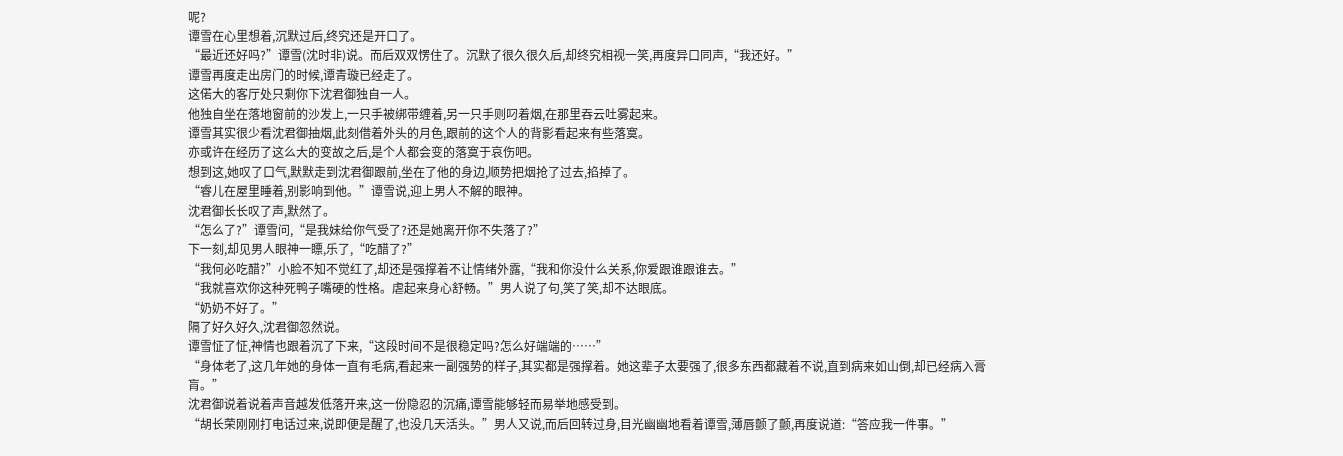呢?
谭雪在心里想着,沉默过后,终究还是开口了。
“最近还好吗?”谭雪(沈时非)说。而后双双愣住了。沉默了很久很久后,却终究相视一笑,再度异口同声,“我还好。”
谭雪再度走出房门的时候,谭青璇已经走了。
这偌大的客厅处只剩你下沈君御独自一人。
他独自坐在落地窗前的沙发上,一只手被绑带缠着,另一只手则叼着烟,在那里吞云吐雾起来。
谭雪其实很少看沈君御抽烟,此刻借着外头的月色,跟前的这个人的背影看起来有些落寞。
亦或许在经历了这么大的变故之后,是个人都会变的落寞于哀伤吧。
想到这,她叹了口气,默默走到沈君御跟前,坐在了他的身边,顺势把烟抢了过去,掐掉了。
“睿儿在屋里睡着,别影响到他。”谭雪说,迎上男人不解的眼神。
沈君御长长叹了声,默然了。
“怎么了?”谭雪问,“是我妹给你气受了?还是她离开你不失落了?”
下一刻,却见男人眼神一瞟,乐了,“吃醋了?”
“我何必吃醋?”小脸不知不觉红了,却还是强撑着不让情绪外露,“我和你没什么关系,你爱跟谁跟谁去。”
“我就喜欢你这种死鸭子嘴硬的性格。虐起来身心舒畅。”男人说了句,笑了笑,却不达眼底。
“奶奶不好了。”
隔了好久好久,沈君御忽然说。
谭雪怔了怔,神情也跟着沉了下来,“这段时间不是很稳定吗?怎么好端端的……”
“身体老了,这几年她的身体一直有毛病,看起来一副强势的样子,其实都是强撑着。她这辈子太要强了,很多东西都藏着不说,直到病来如山倒,却已经病入膏肓。”
沈君御说着说着声音越发低落开来,这一份隐忍的沉痛,谭雪能够轻而易举地感受到。
“胡长荣刚刚打电话过来,说即便是醒了,也没几天活头。”男人又说,而后回转过身,目光幽幽地看着谭雪,薄唇颤了颤,再度说道:“答应我一件事。”